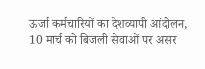ऊर्जा कर्मचारियों का देशव्यापी आंदोलन, 10 मार्च को बिजली सेवाओं पर असर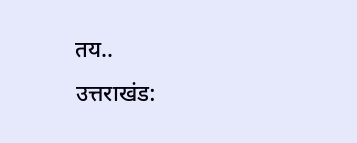तय..
उत्तराखंड: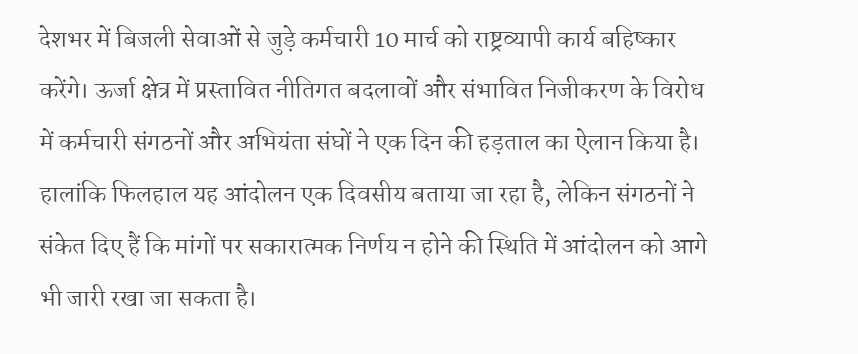देशभर में बिजली सेवाओं से जुड़े कर्मचारी 10 मार्च को राष्ट्रव्यापी कार्य बहिष्कार करेंगे। ऊर्जा क्षेत्र में प्रस्तावित नीतिगत बदलावों और संभावित निजीकरण के विरोध में कर्मचारी संगठनों और अभियंता संघों ने एक दिन की हड़ताल का ऐलान किया है। हालांकि फिलहाल यह आंदोलन एक दिवसीय बताया जा रहा है, लेकिन संगठनों ने संकेत दिए हैं कि मांगों पर सकारात्मक निर्णय न होने की स्थिति में आंदोलन को आगे भी जारी रखा जा सकता है।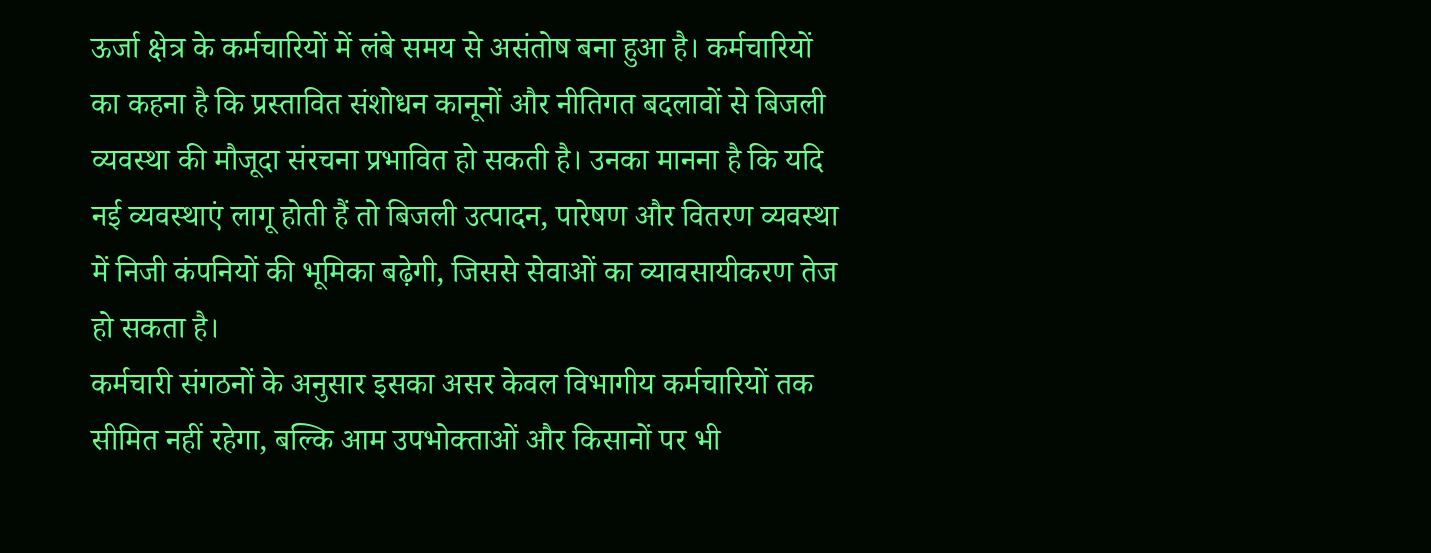ऊर्जा क्षेत्र के कर्मचारियों में लंबे समय से असंतोष बना हुआ है। कर्मचारियों का कहना है कि प्रस्तावित संशोधन कानूनों और नीतिगत बदलावों से बिजली व्यवस्था की मौजूदा संरचना प्रभावित हो सकती है। उनका मानना है कि यदि नई व्यवस्थाएं लागू होती हैं तो बिजली उत्पादन, पारेषण और वितरण व्यवस्था में निजी कंपनियों की भूमिका बढ़ेगी, जिससे सेवाओं का व्यावसायीकरण तेज हो सकता है।
कर्मचारी संगठनों के अनुसार इसका असर केवल विभागीय कर्मचारियों तक सीमित नहीं रहेगा, बल्कि आम उपभोक्ताओं और किसानों पर भी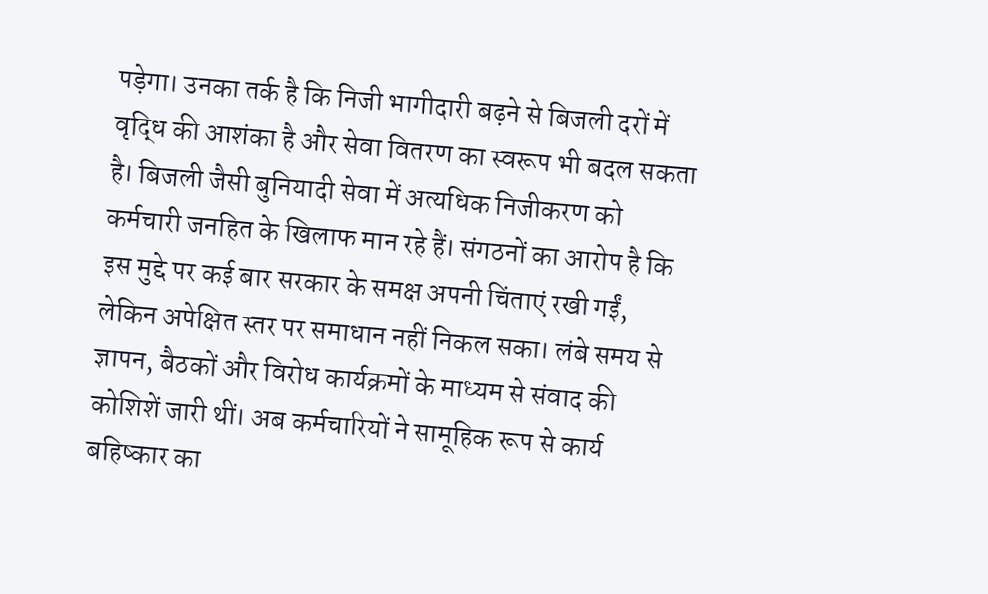पड़ेगा। उनका तर्क है कि निजी भागीदारी बढ़ने से बिजली दरों में वृद्धि की आशंका है और सेवा वितरण का स्वरूप भी बदल सकता है। बिजली जैसी बुनियादी सेवा में अत्यधिक निजीकरण को कर्मचारी जनहित के खिलाफ मान रहे हैं। संगठनों का आरोप है कि इस मुद्दे पर कई बार सरकार के समक्ष अपनी चिंताएं रखी गईं, लेकिन अपेक्षित स्तर पर समाधान नहीं निकल सका। लंबे समय से ज्ञापन, बैठकों और विरोध कार्यक्रमों के माध्यम से संवाद की कोशिशें जारी थीं। अब कर्मचारियों ने सामूहिक रूप से कार्य बहिष्कार का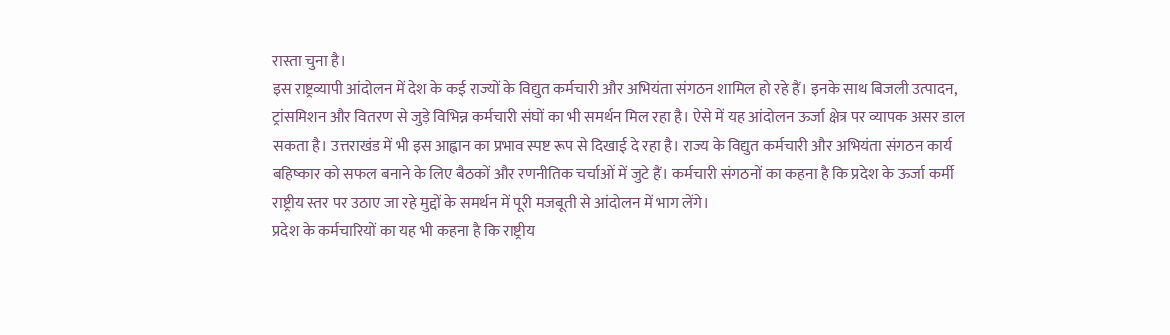रास्ता चुना है।
इस राष्ट्रव्यापी आंदोलन में देश के कई राज्यों के विद्युत कर्मचारी और अभियंता संगठन शामिल हो रहे हैं। इनके साथ बिजली उत्पादन, ट्रांसमिशन और वितरण से जुड़े विभिन्न कर्मचारी संघों का भी समर्थन मिल रहा है। ऐसे में यह आंदोलन ऊर्जा क्षेत्र पर व्यापक असर डाल सकता है। उत्तराखंड में भी इस आह्वान का प्रभाव स्पष्ट रूप से दिखाई दे रहा है। राज्य के विद्युत कर्मचारी और अभियंता संगठन कार्य बहिष्कार को सफल बनाने के लिए बैठकों और रणनीतिक चर्चाओं में जुटे हैं। कर्मचारी संगठनों का कहना है कि प्रदेश के ऊर्जा कर्मी राष्ट्रीय स्तर पर उठाए जा रहे मुद्दों के समर्थन में पूरी मजबूती से आंदोलन में भाग लेंगे।
प्रदेश के कर्मचारियों का यह भी कहना है कि राष्ट्रीय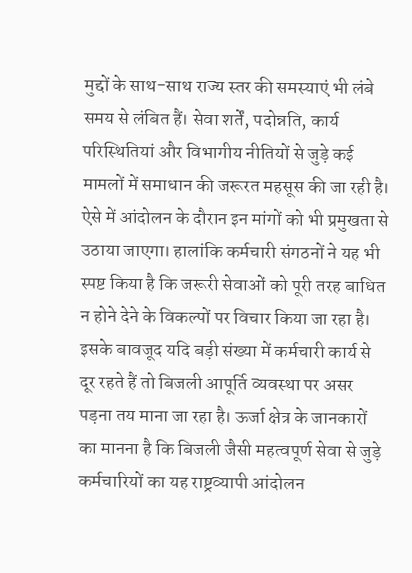मुद्दों के साथ-साथ राज्य स्तर की समस्याएं भी लंबे समय से लंबित हैं। सेवा शर्तें, पदोन्नति, कार्य परिस्थितियां और विभागीय नीतियों से जुड़े कई मामलों में समाधान की जरूरत महसूस की जा रही है। ऐसे में आंदोलन के दौरान इन मांगों को भी प्रमुखता से उठाया जाएगा। हालांकि कर्मचारी संगठनों ने यह भी स्पष्ट किया है कि जरूरी सेवाओं को पूरी तरह बाधित न होने देने के विकल्पों पर विचार किया जा रहा है। इसके बावजूद यदि बड़ी संख्या में कर्मचारी कार्य से दूर रहते हैं तो बिजली आपूर्ति व्यवस्था पर असर पड़ना तय माना जा रहा है। ऊर्जा क्षेत्र के जानकारों का मानना है कि बिजली जैसी महत्वपूर्ण सेवा से जुड़े कर्मचारियों का यह राष्ट्रव्यापी आंदोलन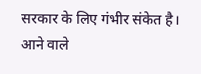सरकार के लिए गंभीर संकेत है। आने वाले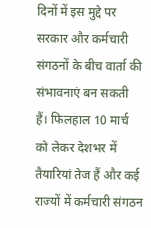दिनों में इस मुद्दे पर सरकार और कर्मचारी संगठनों के बीच वार्ता की संभावनाएं बन सकती हैं। फिलहाल 10 मार्च को लेकर देशभर में तैयारियां तेज हैं और कई राज्यों में कर्मचारी संगठन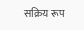सक्रिय रूप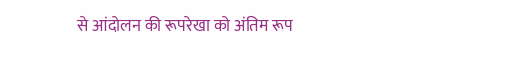से आंदोलन की रूपरेखा को अंतिम रूप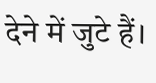देने में जुटे हैं।